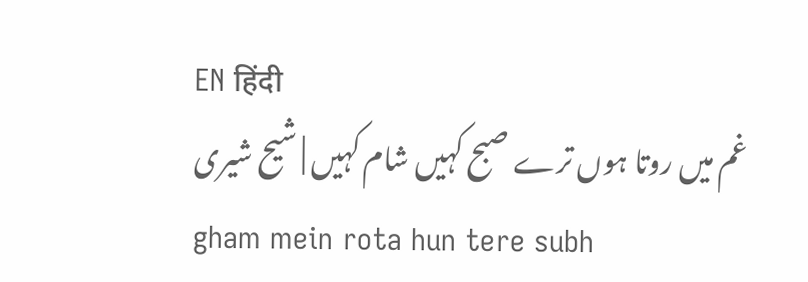EN हिंदी
غم میں روتا ہوں ترے صبح کہیں شام کہیں | شیح شیری
gham mein rota hun tere subh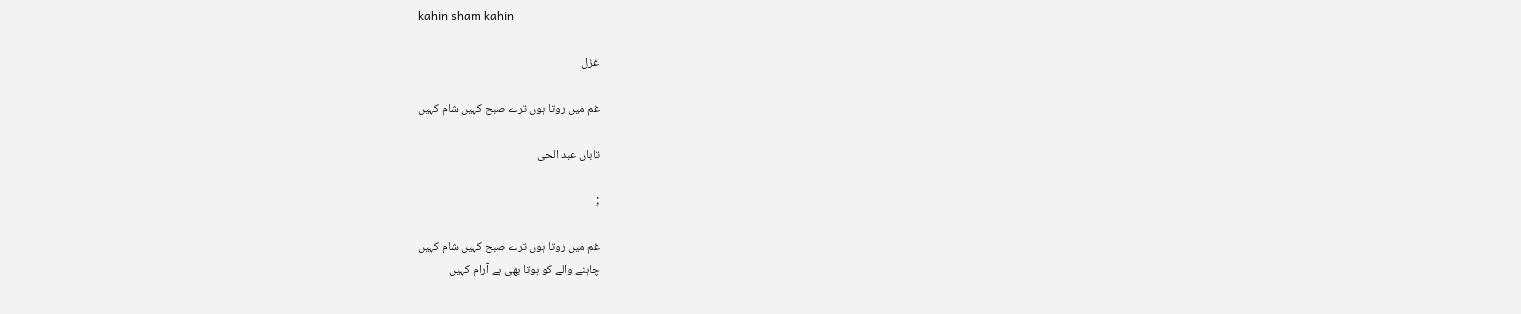kahin sham kahin

غزل

غم میں روتا ہوں ترے صبح کہیں شام کہیں

تاباں عبد الحی

;

غم میں روتا ہوں ترے صبح کہیں شام کہیں
چاہنے والے کو ہوتا بھی ہے آرام کہیں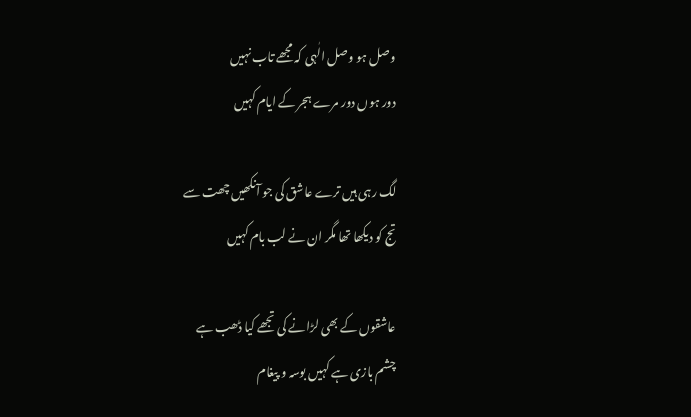وصل ہو وصل الٰہی کہ مجھے تاب نہیں
دور ہوں دور مرے ہجر کے ایام کہیں

لگ رہی ہیں ترے عاشق کی جو آنکھیں چھت سے
تج کو دیکھا تھا مگر ان نے لب بام کہیں

عاشقوں کے بھی لڑانے کی تجھے کیا ڈھب ہے
چشم بازی ہے کہیں بوسہ و پیغام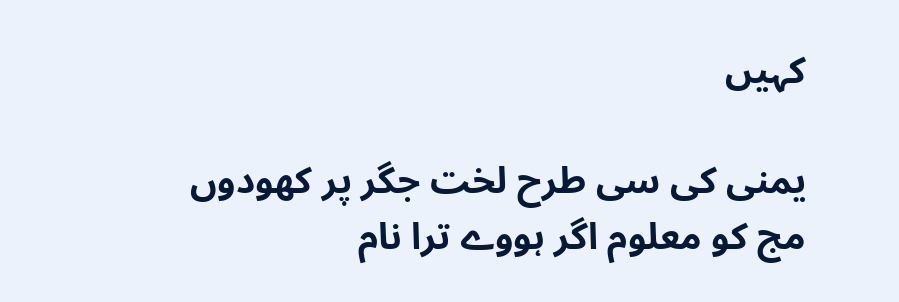کہیں

یمنی کی سی طرح لخت جگر پر کھودوں
مج کو معلوم اگر ہووے ترا نام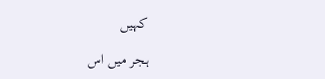کہیں

ہجر میں اس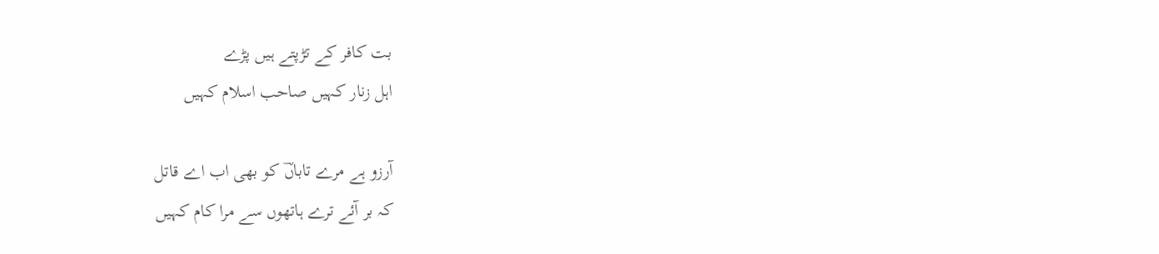بت کافر کے تڑپتے ہیں پڑے
اہل زنار کہیں صاحب اسلام کہیں

آرزو ہے مرے تاباںؔ کو بھی اب اے قاتل
کہ بر آئے ترے ہاتھوں سے مرا کام کہیں